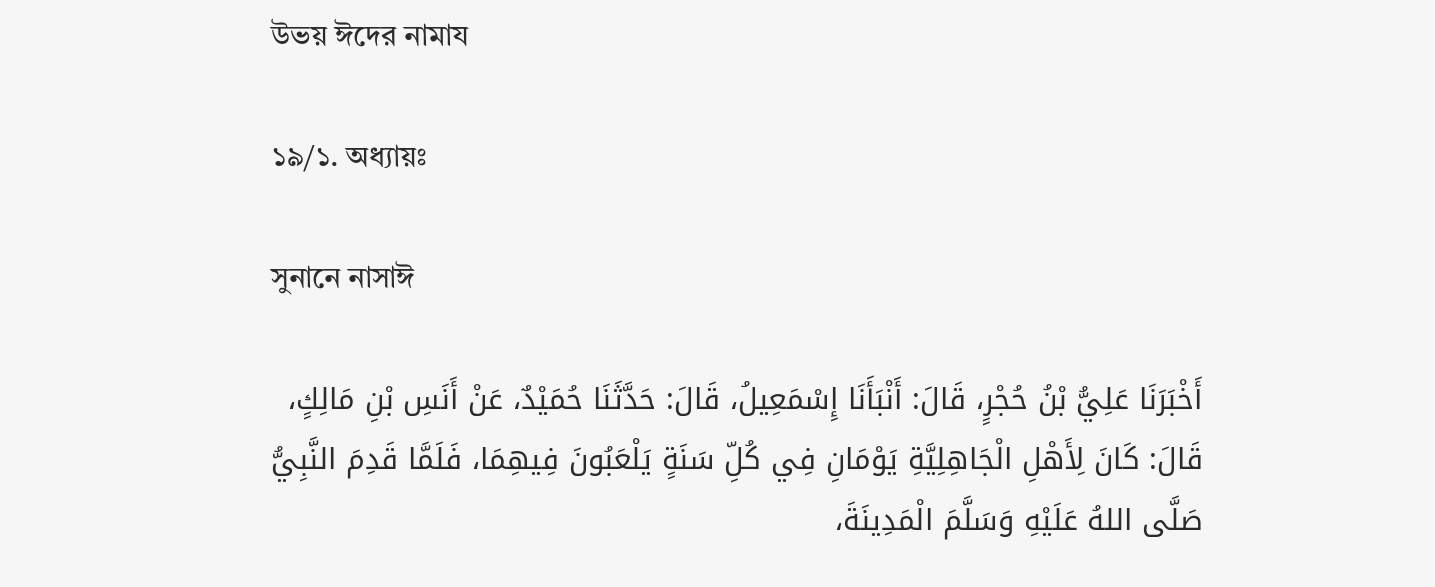উভয় ঈদের নামায

১৯/১. অধ্যায়ঃ

সুনানে নাসাঈ

أَخْبَرَنَا عَلِيُّ بْنُ حُجْرٍ، قَالَ: أَنْبَأَنَا إِسْمَعِيلُ، قَالَ: حَدَّثَنَا حُمَيْدٌ، عَنْ أَنَسِ بْنِ مَالِكٍ، قَالَ: كَانَ لِأَهْلِ الْجَاهِلِيَّةِ يَوْمَانِ فِي كُلِّ سَنَةٍ يَلْعَبُونَ فِيهِمَا، فَلَمَّا قَدِمَ النَّبِيُّ صَلَّى اللهُ عَلَيْهِ وَسَلَّمَ الْمَدِينَةَ،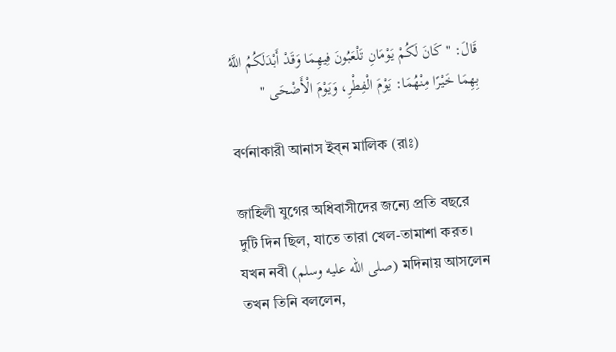قَالَ: " كَانَ لَكُمْ يَوْمَانِ تَلْعَبُونَ فِيهِمَا وَقَدْ أَبْدَلَكُمُ اللَّهُ بِهِمَا خَيْرًا مِنْهُمَا: يَوْمَ الْفِطْرِ، وَيَوْمَ الْأَضْحَى "

বর্ণনাকারী আনাস ইব্‌ন মালিক (রাঃ)

জাহিলী যুগের অধিবাসীদের জন্যে প্রতি বছরে দুটি দিন ছিল, যাতে তারা খেল-তামাশা করত। যখন নবী (صلى الله عليه وسلم) মদিনায় আসলেন তখন তিনি বললেন,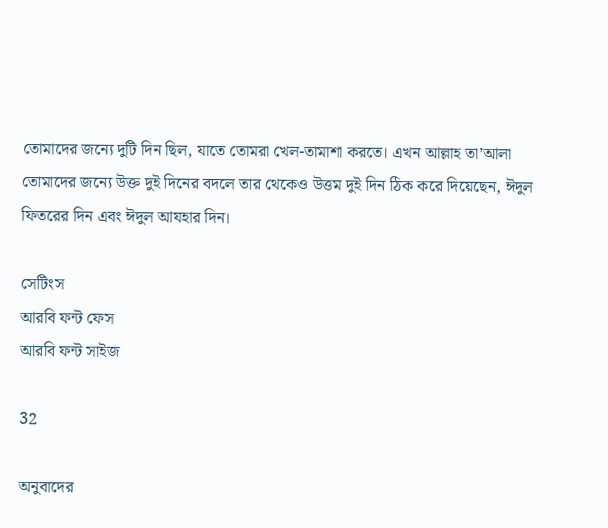তোমাদের জন্যে দুটি দিন ছিল, যাতে তোমরা খেল-তামাশা করতে। এখন আল্লাহ তা’আলা তোমাদের জন্যে উক্ত দুই দিনের বদলে তার থেকেও উত্তম দুই দিন ঠিক করে দিয়েছেন, ঈদুল ফিতরের দিন এবং ঈদুল আযহার দিন।

সেটিংস
আরবি ফন্ট ফেস
আরবি ফন্ট সাইজ

32

অনুবাদের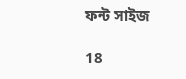ফন্ট সাইজ

18